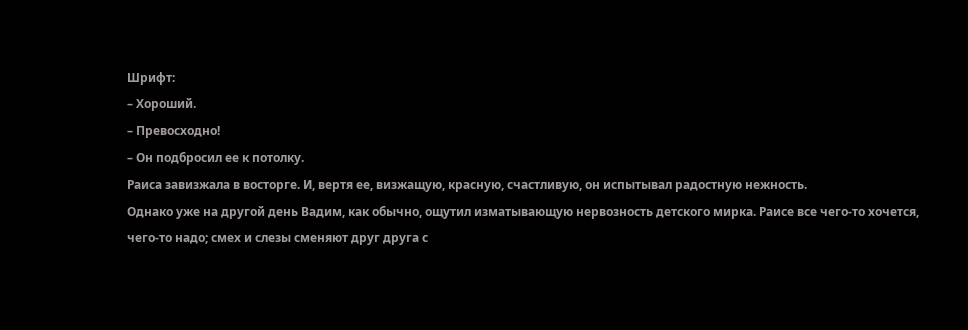Шрифт:
– Хороший.
– Превосходно!
– Он подбросил ее к потолку.
Раиса завизжала в восторге. И, вертя ее, визжащую, красную, счастливую, он испытывал радостную нежность.
Однако уже на другой день Вадим, как обычно, ощутил изматывающую нервозность детского мирка. Раисе все чего-то хочется, чего-то надо; смех и слезы сменяют друг друга с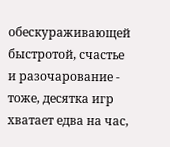обескураживающей быстротой, счастье и разочарование - тоже, десятка игр хватает едва на час,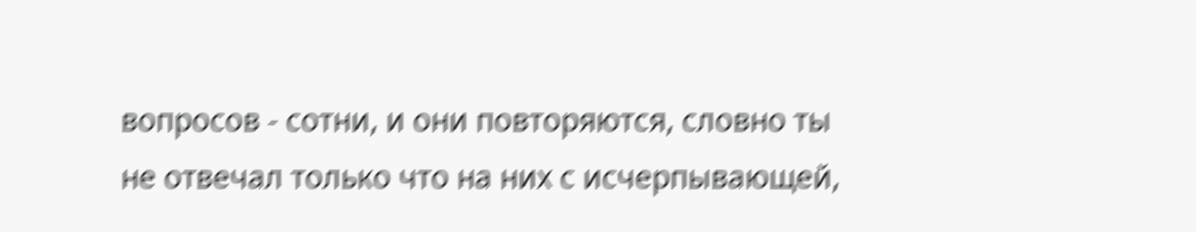вопросов - сотни, и они повторяются, словно ты не отвечал только что на них с исчерпывающей,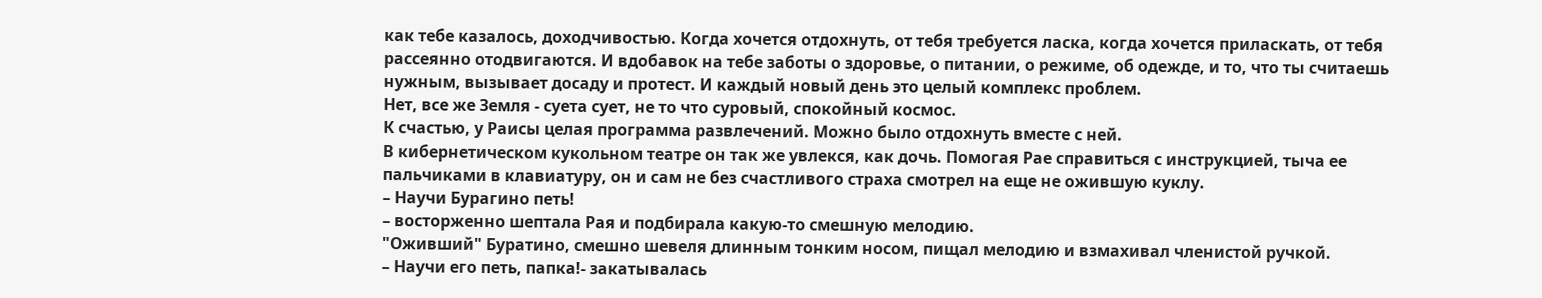как тебе казалось, доходчивостью. Когда хочется отдохнуть, от тебя требуется ласка, когда хочется приласкать, от тебя рассеянно отодвигаются. И вдобавок на тебе заботы о здоровье, о питании, о режиме, об одежде, и то, что ты считаешь нужным, вызывает досаду и протест. И каждый новый день это целый комплекс проблем.
Нет, все же Земля - суета сует, не то что суровый, спокойный космос.
К счастью, у Раисы целая программа развлечений. Можно было отдохнуть вместе с ней.
В кибернетическом кукольном театре он так же увлекся, как дочь. Помогая Рае справиться с инструкцией, тыча ее пальчиками в клавиатуру, он и сам не без счастливого страха смотрел на еще не ожившую куклу.
– Научи Бурагино петь!
– восторженно шептала Рая и подбирала какую-то смешную мелодию.
"Оживший" Буратино, смешно шевеля длинным тонким носом, пищал мелодию и взмахивал членистой ручкой.
– Научи его петь, папка!- закатывалась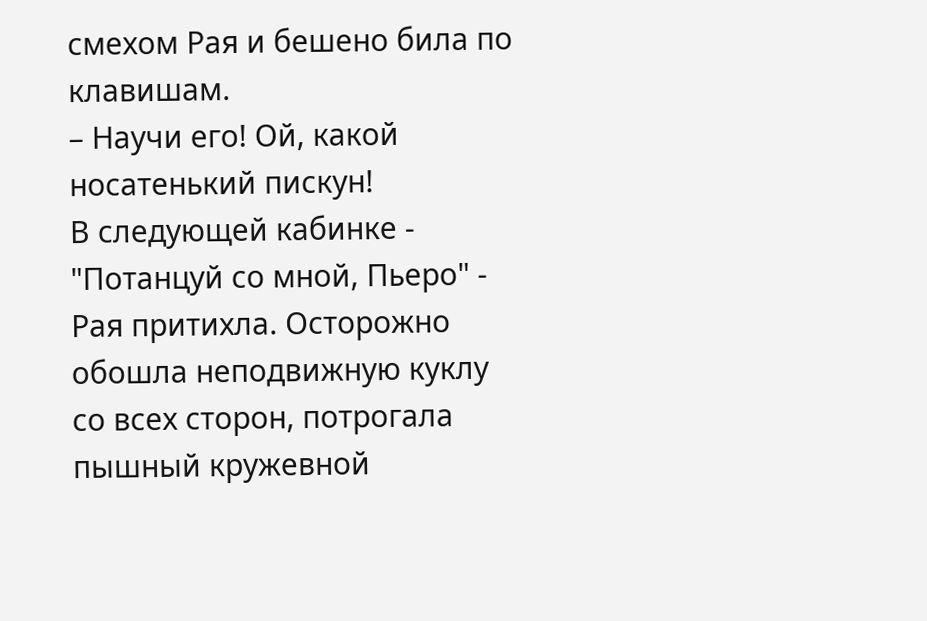смехом Рая и бешено била по клавишам.
– Научи его! Ой, какой носатенький пискун!
В следующей кабинке - "Потанцуй со мной, Пьеро" - Рая притихла. Осторожно обошла неподвижную куклу со всех сторон, потрогала пышный кружевной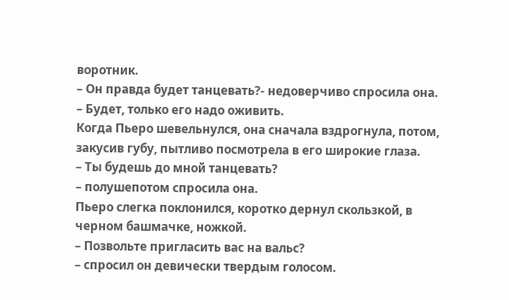воротник.
– Он правда будет танцевать?- недоверчиво спросила она.
– Будет, только его надо оживить.
Когда Пьеро шевельнулся, она сначала вздрогнула, потом, закусив губу, пытливо посмотрела в его широкие глаза.
– Ты будешь до мной танцевать?
– полушепотом спросила она.
Пьеро слегка поклонился, коротко дернул скользкой, в черном башмачке, ножкой.
– Позвольте пригласить вас на вальс?
– спросил он девически твердым голосом.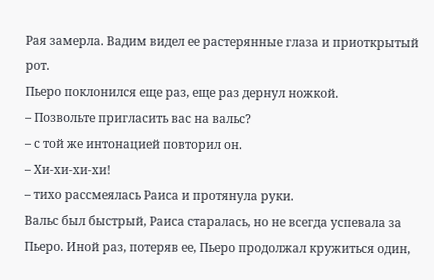Рая замерла. Вадим видел ее растерянные глаза и приоткрытый рот.
Пьеро поклонился еще раз, еще раз дернул ножкой.
– Позвольте пригласить вас на вальс?
– с той же интонацией повторил он.
– Хи-хи-хи-хи!
– тихо рассмеялась Раиса и протянула руки.
Вальс был быстрый, Раиса старалась, но не всегда успевала за Пьеро. Иной раз, потеряв ее, Пьеро продолжал кружиться один,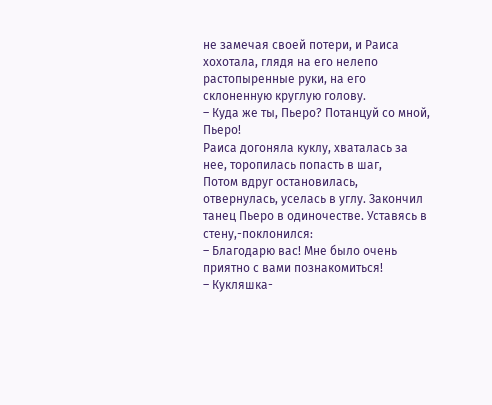не замечая своей потери, и Раиса хохотала, глядя на его нелепо растопыренные руки, на его склоненную круглую голову.
– Куда же ты, Пьеро? Потанцуй со мной, Пьеро!
Раиса догоняла куклу, хваталась за нее, торопилась попасть в шаг,
Потом вдруг остановилась, отвернулась, уселась в углу. Закончил танец Пьеро в одиночестве. Уставясь в стену,-поклонился:
– Благодарю вас! Мне было очень приятно с вами познакомиться!
– Кукляшка-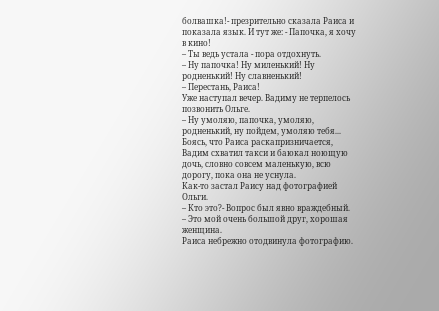болвашка!- презрительно сказала Раиса и показала язык. И тут же: - Папочка, я хочу в кино!
– Ты ведь устала - пора отдохнуть.
– Ну папочка! Ну миленький! Ну родненький! Ну славненький!
– Перестань, Раиса!
Уже наступал вечер. Вадиму не терпелось позвонить Ольге.
– Ну умоляю, папочка, умоляю, родненький, ну пойдем, умоляю тебя...
Боясь, что Раиса раскапризничается, Вадим схватил такси и баюкал ноющую дочь, словно совсем маленькую, всю дорогу, пока она не уснула.
Как-то застал Раису над фотографией Ольги.
– Кто это?- Вопрос был явно враждебный.
– Это мой очень большой друг, хорошая женщина.
Раиса небрежно отодвинула фотографию.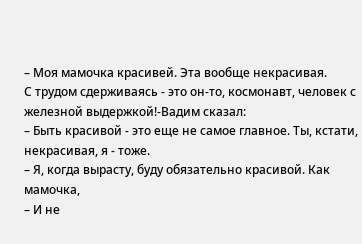– Моя мамочка красивей. Эта вообще некрасивая.
С трудом сдерживаясь - это он-то, космонавт, человек с железной выдержкой!-Вадим сказал:
– Быть красивой - это еще не самое главное. Ты, кстати, некрасивая, я - тоже.
– Я, когда вырасту, буду обязательно красивой. Как мамочка,
– И не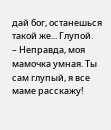дай бог, останешься такой же... Глупой.
– Неправда, моя мамочка умная. Ты сам глупый, я все маме расскажу!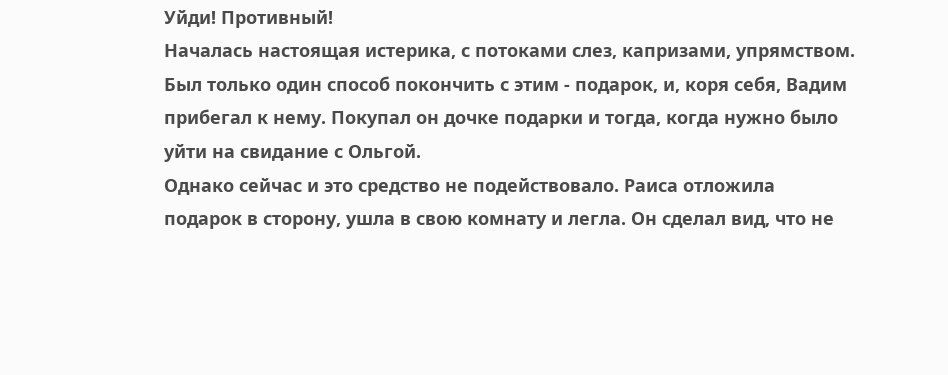Уйди! Противный!
Началась настоящая истерика, с потоками слез, капризами, упрямством.
Был только один способ покончить с этим - подарок, и, коря себя, Вадим прибегал к нему. Покупал он дочке подарки и тогда, когда нужно было уйти на свидание с Ольгой.
Однако сейчас и это средство не подействовало. Раиса отложила подарок в сторону, ушла в свою комнату и легла. Он сделал вид, что не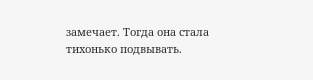замечает. Тогда она стала тихонько подвывать.